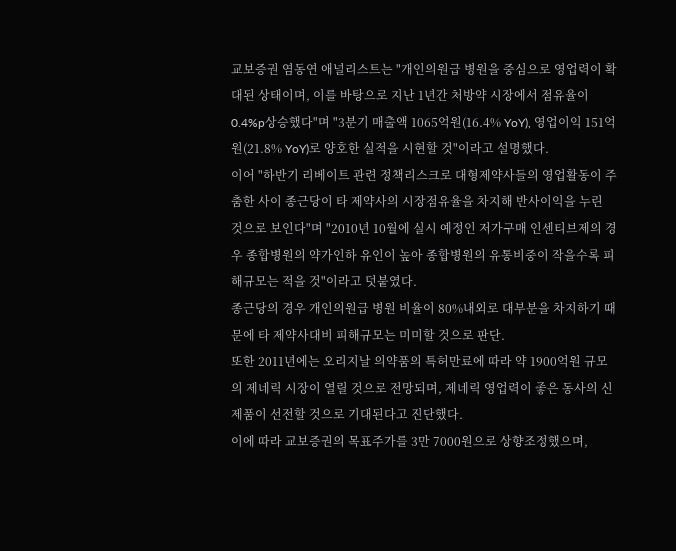교보증권 염동연 애널리스트는 "개인의원급 병원을 중심으로 영업력이 확대된 상태이며, 이를 바탕으로 지난 1년간 처방약 시장에서 점유율이 0.4%p상승했다"며 "3분기 매출액 1065억원(16.4% YoY), 영업이익 151억원(21.8% YoY)로 양호한 실적을 시현할 것"이라고 설명했다.
이어 "하반기 리베이트 관련 정책리스크로 대형제약사들의 영업활동이 주춤한 사이 종근당이 타 제약사의 시장점유율을 차지해 반사이익을 누린 것으로 보인다"며 "2010년 10월에 실시 예정인 저가구매 인센티브제의 경우 종합병원의 약가인하 유인이 높아 종합병원의 유통비중이 작을수록 피해규모는 적을 것"이라고 덧붙였다.
종근당의 경우 개인의원급 병원 비율이 80%내외로 대부분을 차지하기 때문에 타 제약사대비 피해규모는 미미할 것으로 판단.
또한 2011년에는 오리지날 의약품의 특허만료에 따라 약 1900억원 규모의 제네릭 시장이 열릴 것으로 전망되며, 제네릭 영업력이 좋은 동사의 신제품이 선전할 것으로 기대된다고 진단했다.
이에 따라 교보증권의 목표주가를 3만 7000원으로 상향조정했으며,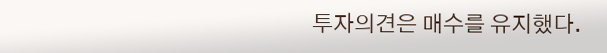투자의견은 매수를 유지했다.